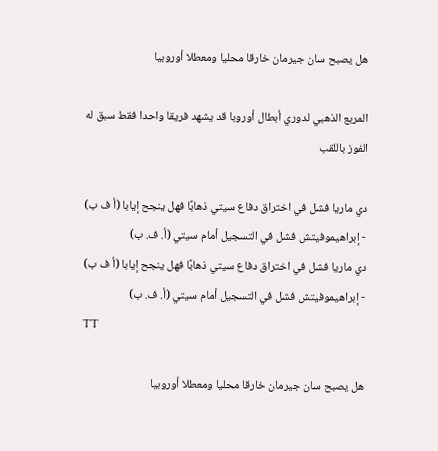هل يصبح سان جيرمان خارقا محليا ومعطلا أوروبيا

المربع الذهبي لدوري أبطال أوروبا قد يشهد فريقا واحدا فقط سبق له الفوز باللقب

دي ماريا فشل في اختراق دفاع سيتي ذهابًا فهل ينجح إيابا (أ ف ب) - إبراهيموفيتش فشل في التسجيل أمام سيتي (أ. ف. ب)
دي ماريا فشل في اختراق دفاع سيتي ذهابًا فهل ينجح إيابا (أ ف ب) - إبراهيموفيتش فشل في التسجيل أمام سيتي (أ. ف. ب)
TT

هل يصبح سان جيرمان خارقا محليا ومعطلا أوروبيا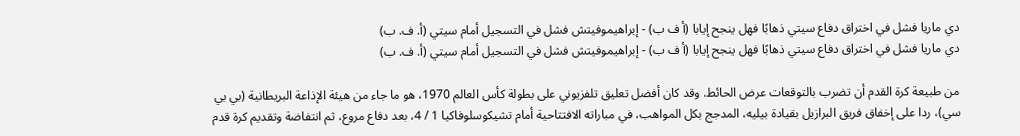دي ماريا فشل في اختراق دفاع سيتي ذهابًا فهل ينجح إيابا (أ ف ب) - إبراهيموفيتش فشل في التسجيل أمام سيتي (أ. ف. ب)
دي ماريا فشل في اختراق دفاع سيتي ذهابًا فهل ينجح إيابا (أ ف ب) - إبراهيموفيتش فشل في التسجيل أمام سيتي (أ. ف. ب)

من طبيعة كرة القدم أن تضرب بالتوقعات عرض الحائط. وقد كان أفضل تعليق تلفزيوني على بطولة كأس العالم 1970، هو ما جاء من هيئة الإذاعة البريطانية (بي بي سي)، ردا على إخفاق فريق البرازيل بقيادة بيليه، المدجج بكل المواهب، في مباراته الافتتاحية أمام تشيكوسلوفاكيا 1 / 4، بعد دفاع مروع، ثم انتفاضة وتقديم كرة قدم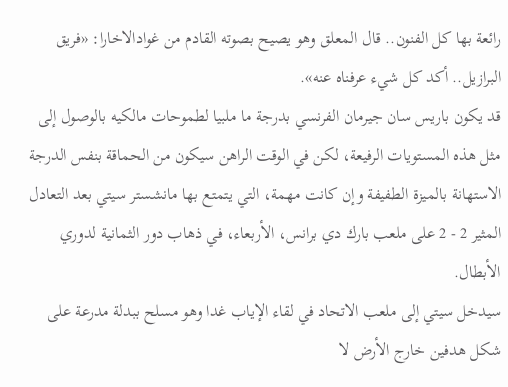رائعة بها كل الفنون.. قال المعلق وهو يصيح بصوته القادم من غوادالاخارا: «فريق البرازيل.. أكد كل شيء عرفناه عنه».
قد يكون باريس سان جيرمان الفرنسي بدرجة ما ملبيا لطموحات مالكيه بالوصول إلى مثل هذه المستويات الرفيعة، لكن في الوقت الراهن سيكون من الحماقة بنفس الدرجة الاستهانة بالميزة الطفيفة وإن كانت مهمة، التي يتمتع بها مانشستر سيتي بعد التعادل المثير 2 - 2 على ملعب بارك دي برانس، الأربعاء، في ذهاب دور الثمانية لدوري الأبطال.
سيدخل سيتي إلى ملعب الاتحاد في لقاء الإياب غدا وهو مسلح ببدلة مدرعة على شكل هدفين خارج الأرض لا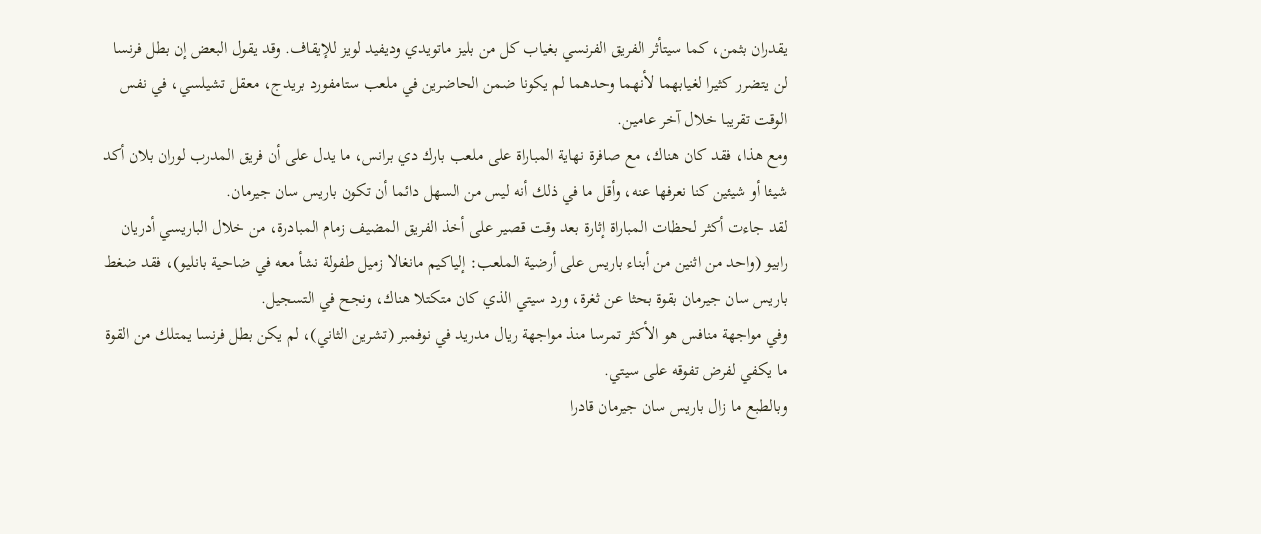يقدران بثمن، كما سيتأثر الفريق الفرنسي بغياب كل من بليز ماتويدي وديفيد لويز للإيقاف. وقد يقول البعض إن بطل فرنسا لن يتضرر كثيرا لغيابهما لأنهما وحدهما لم يكونا ضمن الحاضرين في ملعب ستامفورد بريدج، معقل تشيلسي، في نفس الوقت تقريبا خلال آخر عامين.
ومع هذا، فقد كان هناك، مع صافرة نهاية المباراة على ملعب بارك دي برانس، ما يدل على أن فريق المدرب لوران بلان أكد شيئا أو شيئين كنا نعرفها عنه، وأقل ما في ذلك أنه ليس من السهل دائما أن تكون باريس سان جيرمان.
لقد جاءت أكثر لحظات المباراة إثارة بعد وقت قصير على أخذ الفريق المضيف زمام المبادرة، من خلال الباريسي أدريان رابيو (واحد من اثنين من أبناء باريس على أرضية الملعب: إلياكيم مانغالا زميل طفولة نشأ معه في ضاحية بانليو)، فقد ضغط باريس سان جيرمان بقوة بحثا عن ثغرة، ورد سيتي الذي كان متكتلا هناك، ونجح في التسجيل.
وفي مواجهة منافس هو الأكثر تمرسا منذ مواجهة ريال مدريد في نوفمبر (تشرين الثاني)، لم يكن بطل فرنسا يمتلك من القوة ما يكفي لفرض تفوقه على سيتي.
وبالطبع ما زال باريس سان جيرمان قادرا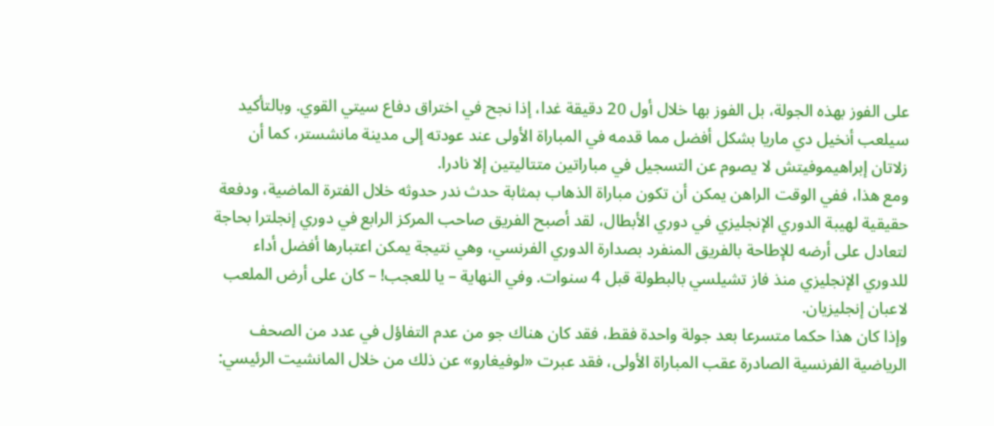على الفوز بهذه الجولة، بل الفوز بها خلال أول 20 دقيقة غدا، إذا نجح في اختراق دفاع سيتي القوي. وبالتأكيد سيلعب أنخيل دي ماريا بشكل أفضل مما قدمه في المباراة الأولى عند عودته إلى مدينة مانشستر، كما أن زلاتان إبراهيموفيتش لا يصوم عن التسجيل في مباراتين متتاليتين إلا نادرا.
ومع هذا، ففي الوقت الراهن يمكن أن تكون مباراة الذهاب بمثابة حدث ندر حدوثه خلال الفترة الماضية، ودفعة حقيقية لهيبة الدوري الإنجليزي في دوري الأبطال، لقد أصبح الفريق صاحب المركز الرابع في دوري إنجلترا بحاجة لتعادل على أرضه للإطاحة بالفريق المنفرد بصدارة الدوري الفرنسي، وهي نتيجة يمكن اعتبارها أفضل أداء للدوري الإنجليزي منذ فاز تشيلسي بالبطولة قبل 4 سنوات. وفي النهاية – يا للعجب! – كان على أرض الملعب لاعبان إنجليزيان.
وإذا كان هذا حكما متسرعا بعد جولة واحدة فقط، فقد كان هناك جو من عدم التفاؤل في عدد من الصحف الرياضية الفرنسية الصادرة عقب المباراة الأولى، فقد عبرت «لوفيغارو» عن ذلك من خلال المانشيت الرئيسي: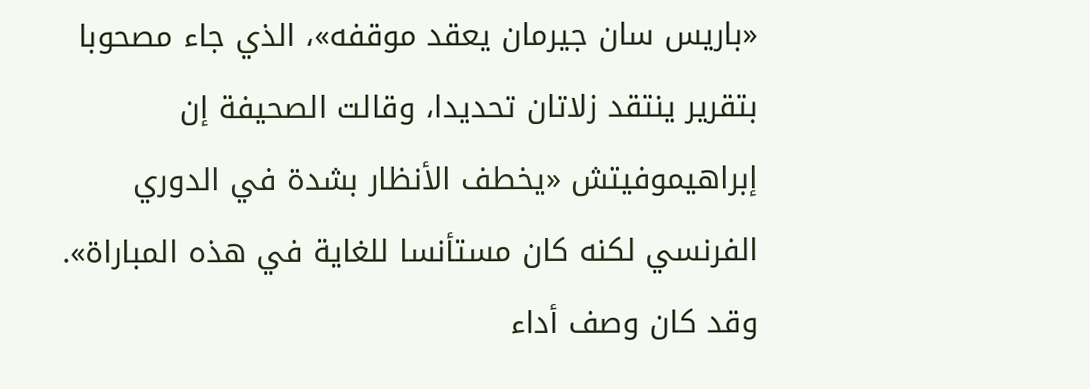«باريس سان جيرمان يعقد موقفه»، الذي جاء مصحوبا بتقرير ينتقد زلاتان تحديدا، وقالت الصحيفة إن إبراهيموفيتش «يخطف الأنظار بشدة في الدوري الفرنسي لكنه كان مستأنسا للغاية في هذه المباراة».
وقد كان وصف أداء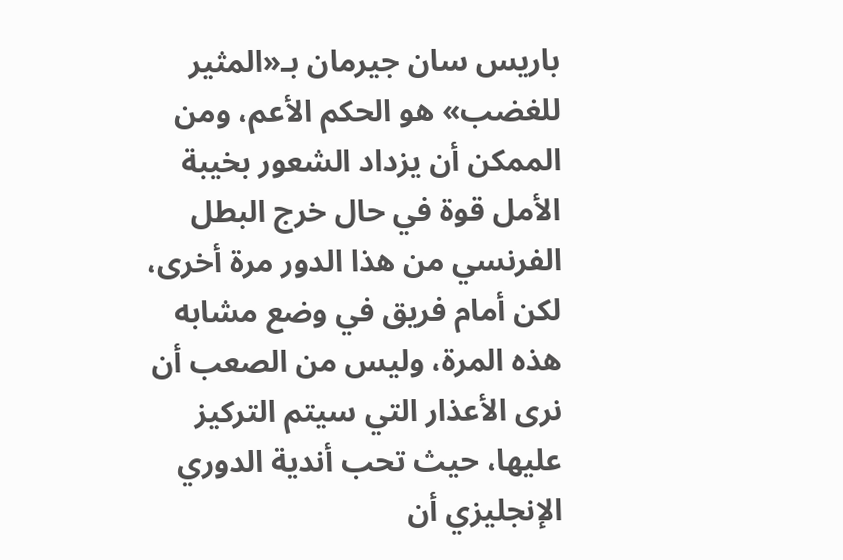باريس سان جيرمان بـ«المثير للغضب» هو الحكم الأعم، ومن الممكن أن يزداد الشعور بخيبة الأمل قوة في حال خرج البطل الفرنسي من هذا الدور مرة أخرى، لكن أمام فريق في وضع مشابه هذه المرة، وليس من الصعب أن نرى الأعذار التي سيتم التركيز عليها، حيث تحب أندية الدوري الإنجليزي أن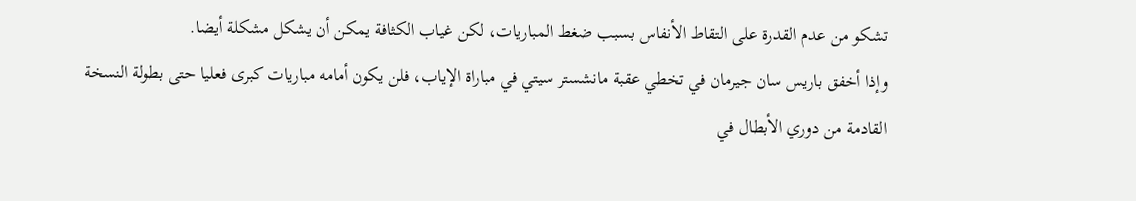تشكو من عدم القدرة على التقاط الأنفاس بسبب ضغط المباريات، لكن غياب الكثافة يمكن أن يشكل مشكلة أيضا.
وإذا أخفق باريس سان جيرمان في تخطي عقبة مانشستر سيتي في مباراة الإياب، فلن يكون أمامه مباريات كبرى فعليا حتى بطولة النسخة القادمة من دوري الأبطال في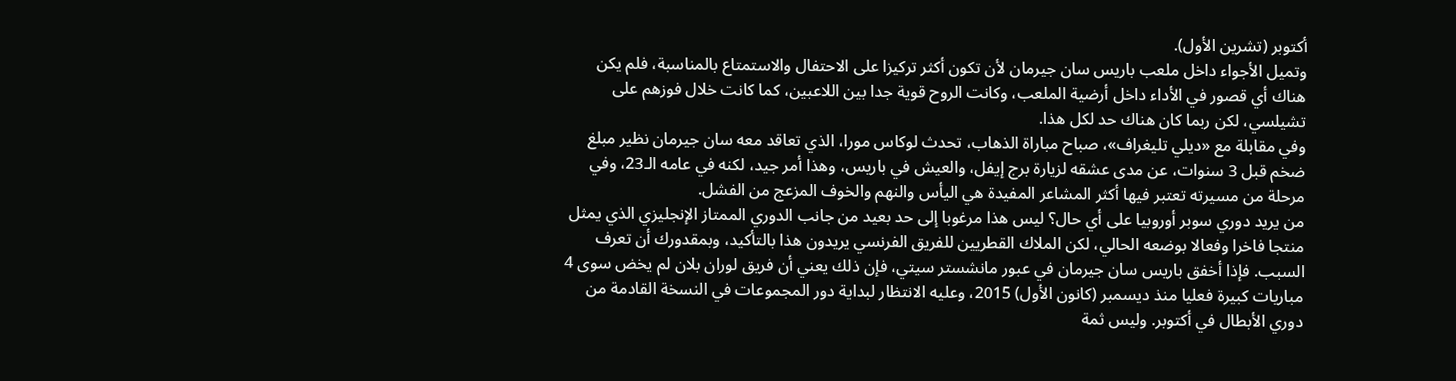أكتوبر (تشرين الأول).
وتميل الأجواء داخل ملعب باريس سان جيرمان لأن تكون أكثر تركيزا على الاحتفال والاستمتاع بالمناسبة، فلم يكن هناك أي قصور في الأداء داخل أرضية الملعب، وكانت الروح قوية جدا بين اللاعبين، كما كانت خلال فوزهم على تشيلسي، لكن ربما كان هناك حد لكل هذا.
وفي مقابلة مع «ديلي تليغراف»، صباح مباراة الذهاب، تحدث لوكاس مورا، الذي تعاقد معه سان جيرمان نظير مبلغ ضخم قبل 3 سنوات، عن مدى عشقه لزيارة برج إيفل، والعيش في باريس، وهذا أمر جيد، لكنه في عامه الـ23، وفي مرحلة من مسيرته تعتبر فيها أكثر المشاعر المفيدة هي اليأس والنهم والخوف المزعج من الفشل.
من يريد دوري سوبر أوروبيا على أي حال؟ ليس هذا مرغوبا إلى حد بعيد من جانب الدوري الممتاز الإنجليزي الذي يمثل منتجا فاخرا وفعالا بوضعه الحالي، لكن الملاك القطريين للفريق الفرنسي يريدون هذا بالتأكيد، وبمقدورك أن تعرف السبب. فإذا أخفق باريس سان جيرمان في عبور مانشستر سيتي، فإن ذلك يعني أن فريق لوران بلان لم يخض سوى 4 مباريات كبيرة فعليا منذ ديسمبر (كانون الأول) 2015، وعليه الانتظار لبداية دور المجموعات في النسخة القادمة من دوري الأبطال في أكتوبر. وليس ثمة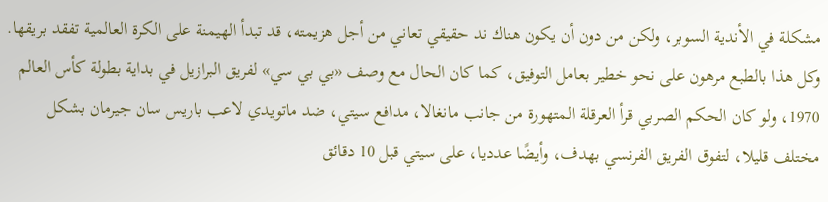مشكلة في الأندية السوبر، ولكن من دون أن يكون هناك ند حقيقي تعاني من أجل هزيمته، قد تبدأ الهيمنة على الكرة العالمية تفقد بريقها.
وكل هذا بالطبع مرهون على نحو خطير بعامل التوفيق، كما كان الحال مع وصف «بي بي سي» لفريق البرازيل في بداية بطولة كأس العالم 1970، ولو كان الحكم الصربي قرأ العرقلة المتهورة من جانب مانغالا، مدافع سيتي، ضد ماتويدي لاعب باريس سان جيرمان بشكل مختلف قليلا، لتفوق الفريق الفرنسي بهدف، وأيضًا عدديا، على سيتي قبل 10 دقائق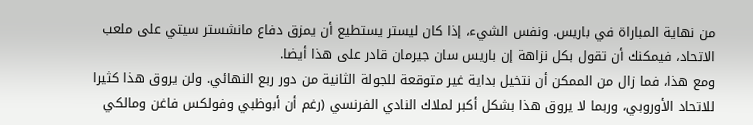من نهاية المباراة في باريس. ونفس الشيء، إذا كان ليستر يستطيع أن يمزق دفاع مانشستر سيتي على ملعب الاتحاد، فيمكنك أن تقول بكل نزاهة إن باريس سان جيرمان قادر على هذا أيضا.
ومع هذا، فما زال من الممكن أن نتخيل بداية غير متوقعة للجولة الثانية من دور ربع النهائي. ولن يروق هذا كثيرا للاتحاد الأوروبي، وربما لا يروق هذا بشكل أكبر لملاك النادي الفرنسي (رغم أن أبوظبي وفولكس فاغن ومالكي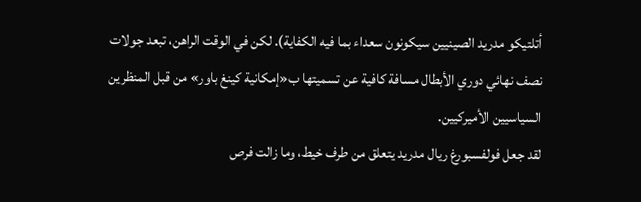أتلتيكو مدريد الصينيين سيكونون سعداء بما فيه الكفاية). لكن في الوقت الراهن، تبعد جولات نصف نهائي دوري الأبطال مسافة كافية عن تسميتها ب«إمكانية كينغ باور» من قبل المنظرين السياسيين الأميركيين.
لقد جعل فولفسبورغ ريال مدريد يتعلق من طرف خيط، وما زالت فرص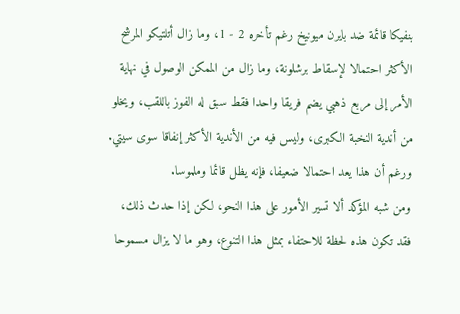بنفيكا قائمة ضد بايرن ميونيخ رغم تأخره 2 - 1، وما زال أتلتيكو المرشح الأكثر احتمالا لإسقاط برشلونة، وما زال من الممكن الوصول في نهاية الأمر إلى مربع ذهبي يضم فريقا واحدا فقط سبق له الفوز باللقب، ويخلو من أندية النخبة الكبرى، وليس فيه من الأندية الأكثر إنفاقا سوى سيتي. ورغم أن هذا يعد احتمالا ضعيفا، فإنه يظل قائما وملموسا.
ومن شبه المؤكد ألا تسير الأمور على هذا النحو، لكن إذا حدث ذلك، فقد تكون هذه لحظة للاحتفاء بمثل هذا التنوع، وهو ما لا يزال مسموحا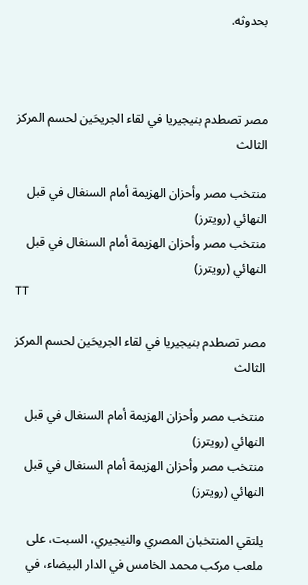بحدوثه.



مصر تصطدم بنيجيريا في لقاء الجريحَين لحسم المركز الثالث

منتخب مصر وأحزان الهزيمة أمام السنغال في قبل النهائي (رويترز)
منتخب مصر وأحزان الهزيمة أمام السنغال في قبل النهائي (رويترز)
TT

مصر تصطدم بنيجيريا في لقاء الجريحَين لحسم المركز الثالث

منتخب مصر وأحزان الهزيمة أمام السنغال في قبل النهائي (رويترز)
منتخب مصر وأحزان الهزيمة أمام السنغال في قبل النهائي (رويترز)

يلتقي المنتخبان المصري والنيجيري، السبت، على ملعب مركب محمد الخامس في الدار البيضاء، في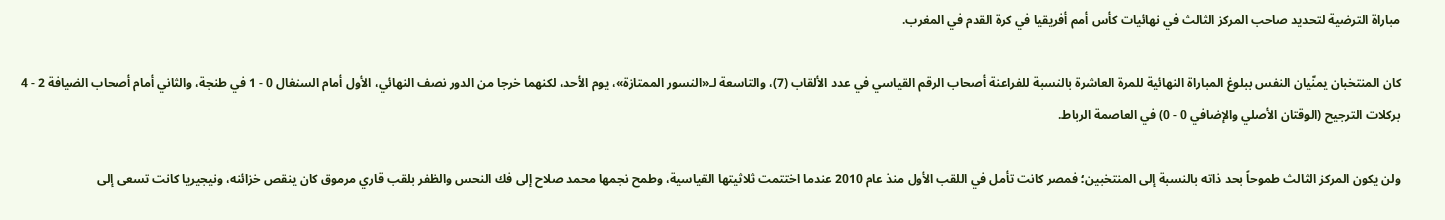مباراة الترضية لتحديد صاحب المركز الثالث في نهائيات كأس أمم أفريقيا في كرة القدم في المغرب.

كان المنتخبان يمنّيان النفس ببلوغ المباراة النهائية للمرة العاشرة بالنسبة للفراعنة أصحاب الرقم القياسي في عدد الألقاب (7)، والتاسعة لـ«النسور الممتازة»، يوم الأحد، لكنهما خرجا من الدور نصف النهائي، الأول أمام السنغال 0 - 1 في طنجة، والثاني أمام أصحاب الضيافة 2 - 4 بركلات الترجيح (الوقتان الأصلي والإضافي 0 - 0) في العاصمة الرباط.

ولن يكون المركز الثالث طموحاً بحد ذاته بالنسبة إلى المنتخبين؛ فمصر كانت تأمل في اللقب الأول منذ عام 2010 عندما اختتمت ثلاثيتها القياسية، وطمح نجمها محمد صلاح إلى فك النحس والظفر بلقب قاري مرموق كان ينقص خزائنه، ونيجيريا كانت تسعى إلى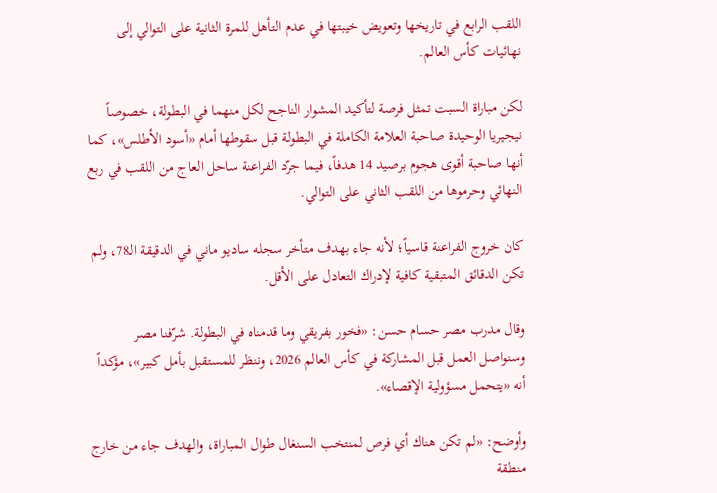اللقب الرابع في تاريخها وتعويض خيبتها في عدم التأهل للمرة الثانية على التوالي إلى نهائيات كأس العالم.

لكن مباراة السبت تمثل فرصة لتأكيد المشوار الناجح لكل منهما في البطولة، خصوصاً نيجيريا الوحيدة صاحبة العلامة الكاملة في البطولة قبل سقوطها أمام «أسود الأطلس»، كما أنها صاحبة أقوى هجوم برصيد 14 هدفاً، فيما جرّد الفراعنة ساحل العاج من اللقب في ربع النهائي وحرموها من اللقب الثاني على التوالي.

كان خروج الفراعنة قاسياً؛ لأنه جاء بهدف متأخر سجله ساديو ماني في الدقيقة الـ78، ولم تكن الدقائق المتبقية كافية لإدراك التعادل على الأقل.

وقال مدرب مصر حسام حسن: «فخور بفريقي وما قدمناه في البطولة. شرّفنا مصر وسنواصل العمل قبل المشاركة في كأس العالم 2026، وننظر للمستقبل بأمل كبير»، مؤكداً أنه «يتحمل مسؤولية الإقصاء».

وأوضح: «لم تكن هناك أي فرص لمنتخب السنغال طوال المباراة، والهدف جاء من خارج منطقة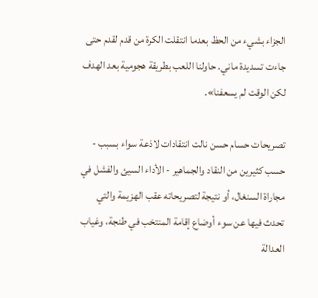الجزاء بشيء من الحظ بعدما انتقلت الكرة من قدم لقدم حتى جاءت تسديدة ماني. حاولنا اللعب بطريقة هجومية بعد الهدف لكن الوقت لم يسعفنا».

تصريحات حسام حسن نالت انتقادات لاذعة سواء بسبب - حسب كثيرين من النقاد والجماهير - الأداء السيئ والفشل في مجاراة السنغال، أو نتيجة لتصريحاته عقب الهزيمة والتي تحدث فيها عن سوء أوضاع إقامة المنتخب في طنجة، وغياب العدالة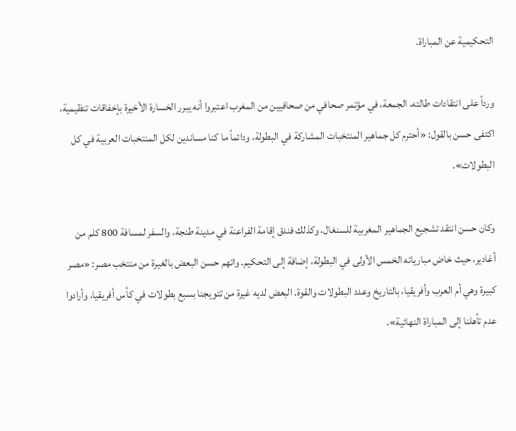التحكيمية عن المباراة.

ورداً على انتقادات طالته، الجمعة، في مؤتمر صحافي من صحافيين من المغرب اعتبروا أنه يبرر الخسارة الأخيرة بإخفاقات تنظيمية، اكتفى حسن بالقول: «أحترم كل جماهير المنتخبات المشاركة في البطولة، ودائماً ما كنا مساندين لكل المنتخبات العربية في كل البطولات».

وكان حسن انتقد تشجيع الجماهير المغربية للسنغال، وكذلك فندق إقامة الفراعنة في مدينة طنجة، والسفر لمسافة 800 كلم من أغادير، حيث خاض مبارياته الخمس الأولى في البطولة، إضافة إلى التحكيم. واتهم حسن البعض بالغيرة من منتخب مصر: «مصر كبيرة وهي أم العرب وأفريقيا، بالتاريخ وعدد البطولات والقوة. البعض لديه غيرة من تتويجنا بسبع بطولات في كأس أفريقيا، وأرادوا عدم تأهلنا إلى المباراة النهائية».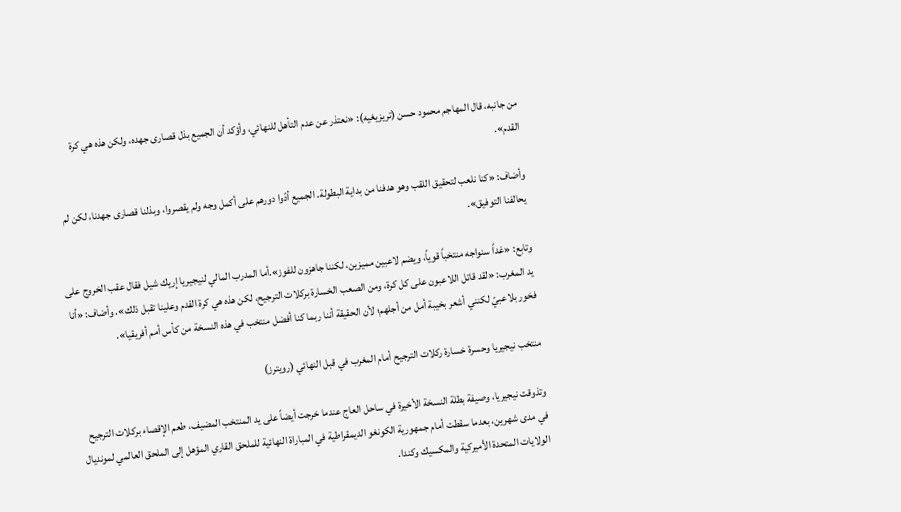من جانبه، قال المهاجم محمود حسن (تريزيغيه): «نعتذر عن عدم التأهل للنهائي، وأؤكد أن الجميع بذل قصارى جهده، ولكن هذه هي كرة القدم».

وأضاف: «كنا نلعب لتحقيق اللقب وهو هدفنا من بداية البطولة. الجميع أدّوا دورهم على أكمل وجه ولم يقصروا، وبذلنا قصارى جهدنا، لكن لم يحالفنا التوفيق».

وتابع: «غداً سنواجه منتخباً قوياً، ويضم لاعبين مميزين، لكننا جاهزون للفوز».أما المدرب المالي لنيجيريا إريك شيل فقال عقب الخروج على يد المغرب: «لقد قاتل اللاعبون على كل كرة، ومن الصعب الخسارة بركلات الترجيح، لكن هذه هي كرة القدم وعلينا تقبل ذلك». وأضاف: «أنا فخور بلاعبيّ لكنني أشعر بخيبة أمل من أجلهم؛ لأن الحقيقة أننا ربما كنا أفضل منتخب في هذه النسخة من كأس أمم أفريقيا».

منتخب نيجيريا وحسرة خسارة ركلات الترجيح أمام المغرب في قبل النهائي (رويترز)

وتذوقت نيجيريا، وصيفة بطلة النسخة الأخيرة في ساحل العاج عندما خرجت أيضاً على يد المنتخب المضيف، طعم الإقصاء بركلات الترجيح في مدى شهرين، بعدما سقطت أمام جمهورية الكونغو الديمقراطية في المباراة النهائية للملحق القاري المؤهل إلى الملحق العالمي لمونديال الولايات المتحدة الأميركية والمكسيك وكندا.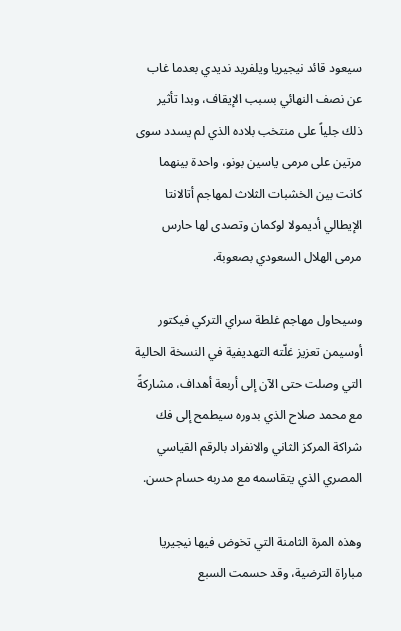سيعود قائد نيجيريا ويلفريد نديدي بعدما غاب عن نصف النهائي بسبب الإيقاف، وبدا تأثير ذلك جلياً على منتخب بلاده الذي لم يسدد سوى مرتين على مرمى ياسين بونو، واحدة بينهما كانت بين الخشبات الثلاث لمهاجم أتالانتا الإيطالي أديمولا لوكمان وتصدى لها حارس مرمى الهلال السعودي بصعوبة.

وسيحاول مهاجم غلطة سراي التركي فيكتور أوسيمن تعزيز غلّته التهديفية في النسخة الحالية التي وصلت حتى الآن إلى أربعة أهداف، مشاركةً مع محمد صلاح الذي بدوره سيطمح إلى فك شراكة المركز الثاني والانفراد بالرقم القياسي المصري الذي يتقاسمه مع مدربه حسام حسن.

وهذه المرة الثامنة التي تخوض فيها نيجيريا مباراة الترضية، وقد حسمت السبع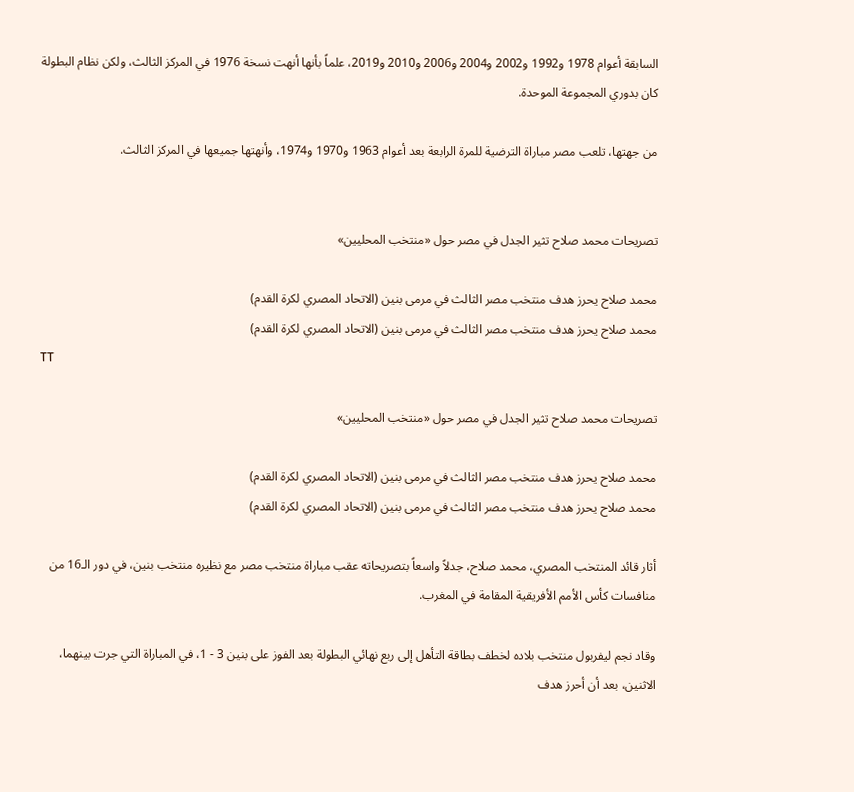السابقة أعوام 1978 و1992 و2002 و2004 و2006 و2010 و2019، علماً بأنها أنهت نسخة 1976 في المركز الثالث، ولكن نظام البطولة كان بدوري المجموعة الموحدة.

من جهتها، تلعب مصر مباراة الترضية للمرة الرابعة بعد أعوام 1963 و1970 و1974، وأنهتها جميعها في المركز الثالث.


تصريحات محمد صلاح تثير الجدل في مصر حول «منتخب المحليين»

محمد صلاح يحرز هدف منتخب مصر الثالث في مرمى بنين (الاتحاد المصري لكرة القدم)
محمد صلاح يحرز هدف منتخب مصر الثالث في مرمى بنين (الاتحاد المصري لكرة القدم)
TT

تصريحات محمد صلاح تثير الجدل في مصر حول «منتخب المحليين»

محمد صلاح يحرز هدف منتخب مصر الثالث في مرمى بنين (الاتحاد المصري لكرة القدم)
محمد صلاح يحرز هدف منتخب مصر الثالث في مرمى بنين (الاتحاد المصري لكرة القدم)

أثار قائد المنتخب المصري، محمد صلاح، جدلاً واسعاً بتصريحاته عقب مباراة منتخب مصر مع نظيره منتخب بنين، في دور الـ16 من منافسات كأس الأمم الأفريقية المقامة في المغرب.

وقاد نجم ليفربول منتخب بلاده لخطف بطاقة التأهل إلى ربع نهائي البطولة بعد الفوز على بنين 3 - 1، في المباراة التي جرت بينهما، الاثنين، بعد أن أحرز هدف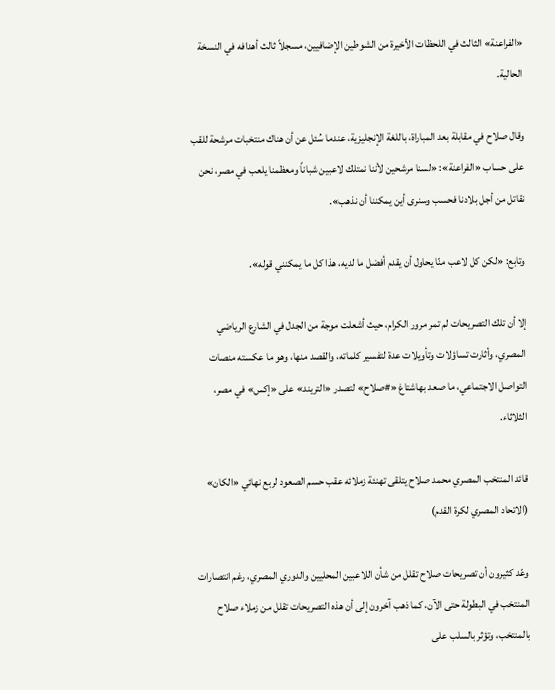«الفراعنة» الثالث في اللحظات الأخيرة من الشوطين الإضافيين، مسجلاً ثالث أهدافه في النسخة الحالية.

وقال صلاح في مقابلة بعد المباراة، باللغة الإنجليزية، عندما سُئل عن أن هناك منتخبات مرشحة للقب على حساب «الفراعنة»: «لسنا مرشحين لأننا نمتلك لاعبين شباناً ومعظمنا يلعب في مصر، نحن نقاتل من أجل بلادنا فحسب وسنرى أين يمكننا أن نذهب».

وتابع: «لكن كل لاعب منّا يحاول أن يقدم أفضل ما لديه، هذا كل ما يمكنني قوله».

إلا أن تلك التصريحات لم تمر مرور الكرام، حيث أشعلت موجة من الجدل في الشارع الرياضي المصري، وأثارت تساؤلات وتأويلات عدة لتفسير كلماته، والقصد منها، وهو ما عكسته منصات التواصل الاجتماعي، ما صعد بهاشتاغ «#صلاح» لتصدر «التريند» على «إكس» في مصر، الثلاثاء.

قائد المنتخب المصري محمد صلاح يتلقى تهنئة زملائه عقب حسم الصعود لربع نهائي «الكان» (الاتحاد المصري لكرة القدم)

وعّد كثيرون أن تصريحات صلاح تقلل من شأن اللاعبين المحليين والدوري المصري، رغم انتصارات المنتخب في البطولة حتى الآن، كما ذهب آخرون إلى أن هذه التصريحات تقلل من زملاء صلاح بالمنتخب، وتؤثر بالسلب على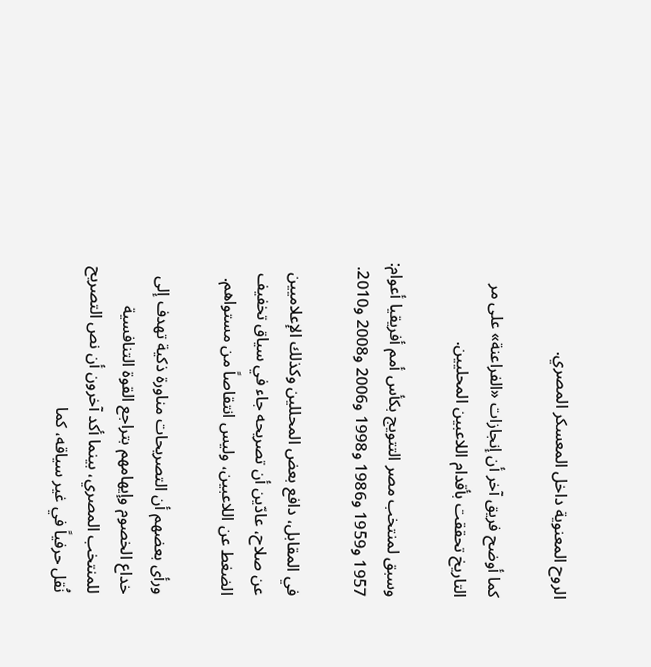الروح المعنوية داخل المعسكر المصري.

كما أوضح فريق آخر أن إنجازات «الفراعنة» على مر التاريخ تحققت بأقدام اللاعبين المحليين.

وسبق لمنتخب مصر التتويج بكأس أمم أفريقيا أعوام: 1957 و1959 و1986 و1998 و2006 و2008 و2010.

في المقابل، دافع بعض المحللين وكذلك الإعلاميين عن صلاح، عادّين أن تصريحه جاء في سياق تخفيف الضغط عن اللاعبين، وليس انتقاصاً من مستواهم.

ورأى بعضهم أن التصريحات مناورة ذكية تهدف إلى خداع الخصوم وإيهامهم بتراجع القوة التنافسية للمنتخب المصري، بينما أكد آخرون أن نص التصريح نُقل حرفياً في غير سياقه، كما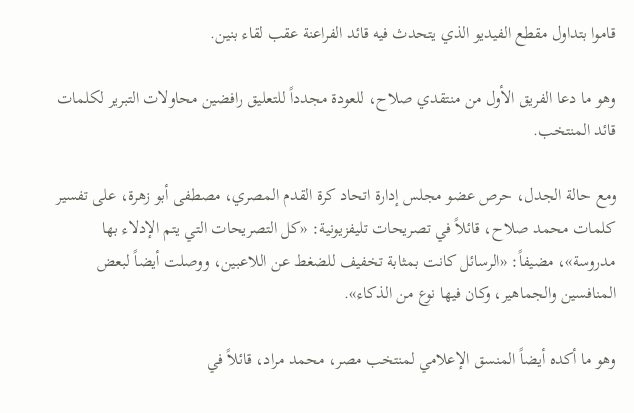قاموا بتداول مقطع الفيديو الذي يتحدث فيه قائد الفراعنة عقب لقاء بنين.

وهو ما دعا الفريق الأول من منتقدي صلاح، للعودة مجدداً للتعليق رافضين محاولات التبرير لكلمات قائد المنتخب.

ومع حالة الجدل، حرص عضو مجلس إدارة اتحاد كرة القدم المصري، مصطفى أبو زهرة، على تفسير كلمات محمد صلاح، قائلاً في تصريحات تليفزيونية: «كل التصريحات التي يتم الإدلاء بها مدروسة»، مضيفاً: «الرسائل كانت بمثابة تخفيف للضغط عن اللاعبين، ووصلت أيضاً لبعض المنافسين والجماهير، وكان فيها نوع من الذكاء».

وهو ما أكده أيضاً المنسق الإعلامي لمنتخب مصر، محمد مراد، قائلاً في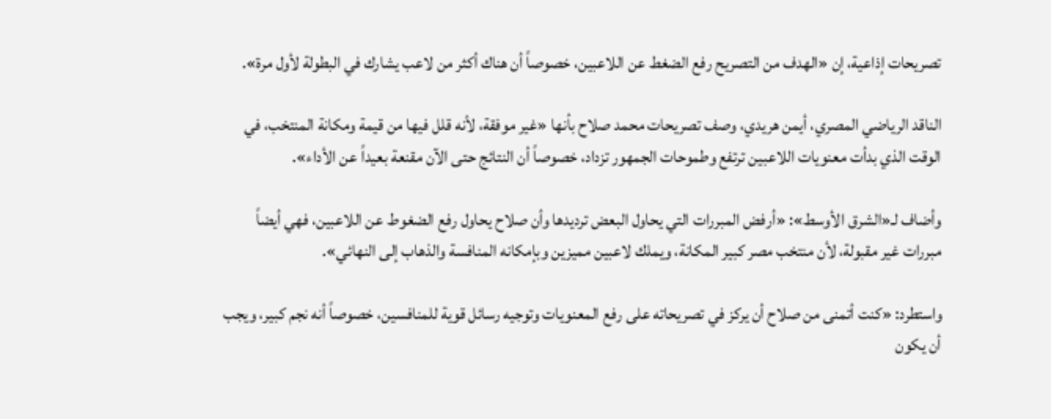تصريحات إذاعية، إن «الهدف من التصريح رفع الضغط عن اللاعبين، خصوصاً أن هناك أكثر من لاعب يشارك في البطولة لأول مرة».

الناقد الرياضي المصري، أيمن هريدي، وصف تصريحات محمد صلاح بأنها «غير موفقة، لأنه قلل فيها من قيمة ومكانة المنتخب، في الوقت الذي بدأت معنويات اللاعبين ترتفع وطموحات الجمهور تزداد، خصوصاً أن النتائج حتى الآن مقنعة بعيداً عن الأداء».

وأضاف لـ«الشرق الأوسط»: «أرفض المبررات التي يحاول البعض ترديدها وأن صلاح يحاول رفع الضغوط عن اللاعبين، فهي أيضاً مبررات غير مقبولة، لأن منتخب مصر كبير المكانة، ويملك لاعبين مميزين وبإمكانه المنافسة والذهاب إلى النهائي».

واستطرد: «كنت أتمنى من صلاح أن يركز في تصريحاته على رفع المعنويات وتوجيه رسائل قوية للمنافسين، خصوصاً أنه نجم كبير، ويجب أن يكون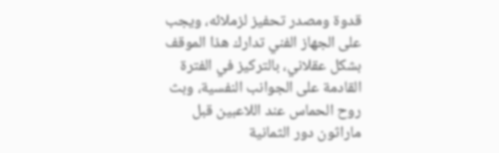قدوة ومصدر تحفيز لزملائه، ويجب على الجهاز الفني تدارك هذا الموقف بشكل عقلاني، بالتركيز في الفترة القادمة على الجوانب النفسية، وبث روح الحماس عند اللاعبين قبل ماراثون دور الثمانية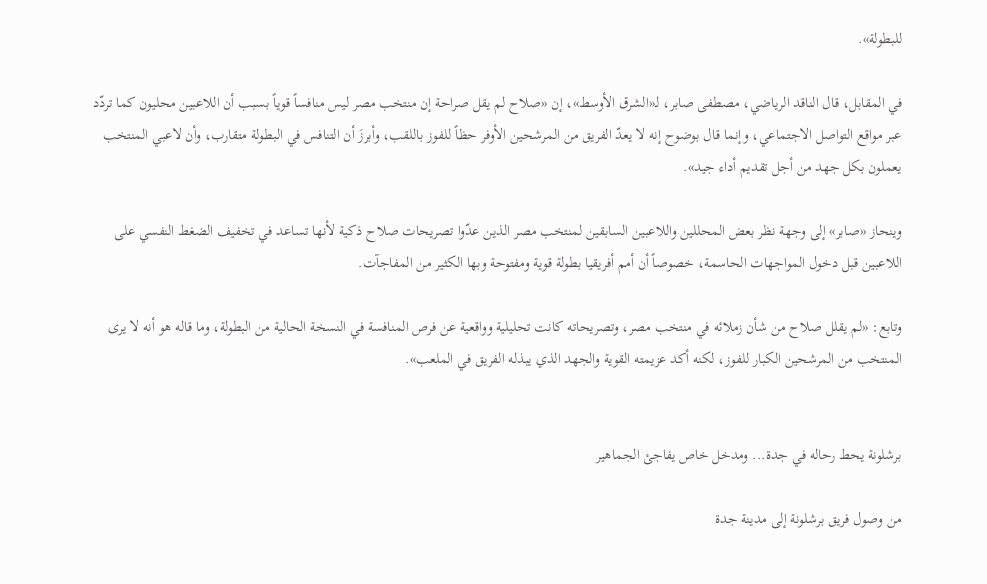للبطولة».

في المقابل، قال الناقد الرياضي، مصطفى صابر، لـ«الشرق الأوسط»، إن «صلاح لم يقل صراحة إن منتخب مصر ليس منافساً قوياً بسبب أن اللاعبين محليون كما تردّد عبر مواقع التواصل الاجتماعي، وإنما قال بوضوح إنه لا يعدّ الفريق من المرشحين الأوفر حظاً للفوز باللقب، وأبرزَ أن التنافس في البطولة متقارب، وأن لاعبي المنتخب يعملون بكل جهد من أجل تقديم أداء جيد».

وينحاز «صابر» إلى وجهة نظر بعض المحللين واللاعبين السابقين لمنتخب مصر الذين عدّوا تصريحات صلاح ذكية لأنها تساعد في تخفيف الضغط النفسي على اللاعبين قبل دخول المواجهات الحاسمة، خصوصاً أن أمم أفريقيا بطولة قوية ومفتوحة وبها الكثير من المفاجآت.

وتابع: «لم يقلل صلاح من شأن زملائه في منتخب مصر، وتصريحاته كانت تحليلية وواقعية عن فرص المنافسة في النسخة الحالية من البطولة، وما قاله هو أنه لا يرى المنتخب من المرشحين الكبار للفوز، لكنه أكد عزيمته القوية والجهد الذي يبذله الفريق في الملعب».


برشلونة يحط رحاله في جدة... ومدخل خاص يفاجئ الجماهير

من وصول فريق برشلونة إلى مدينة جدة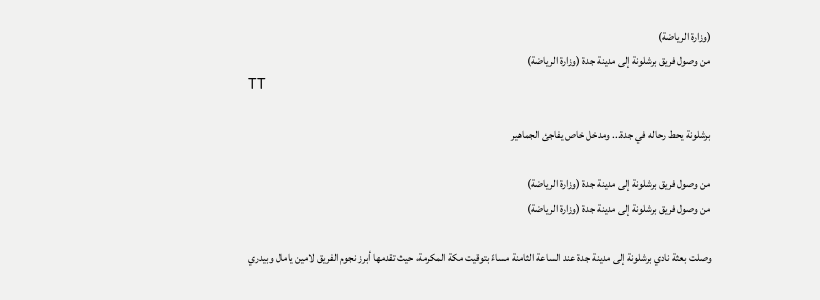(وزارة الرياضة)
من وصول فريق برشلونة إلى مدينة جدة (وزارة الرياضة)
TT

برشلونة يحط رحاله في جدة... ومدخل خاص يفاجئ الجماهير

من وصول فريق برشلونة إلى مدينة جدة (وزارة الرياضة)
من وصول فريق برشلونة إلى مدينة جدة (وزارة الرياضة)

وصلت بعثة نادي برشلونة إلى مدينة جدة عند الساعة الثامنة مساءً بتوقيت مكة المكرمة، حيث تقدمها أبرز نجوم الفريق لامين يامال وبيدري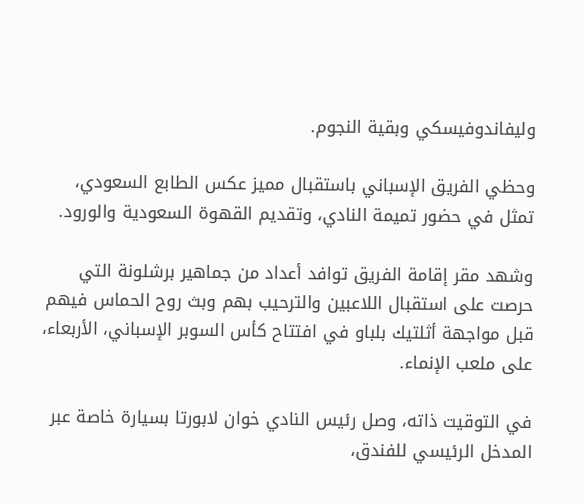وليفاندوفيسكي وبقية النجوم.

وحظي الفريق الإسباني باستقبال مميز عكس الطابع السعودي، تمثل في حضور تميمة النادي، وتقديم القهوة السعودية والورود.

وشهد مقر إقامة الفريق توافد أعداد من جماهير برشلونة التي حرصت على استقبال اللاعبين والترحيب بهم وبث روح الحماس فيهم قبل مواجهة أثلتيك بلباو في افتتاح كأس السوبر الإسباني، الأربعاء، على ملعب الإنماء.

في التوقيت ذاته، وصل رئيس النادي خوان لابورتا بسيارة خاصة عبر المدخل الرئيسي للفندق،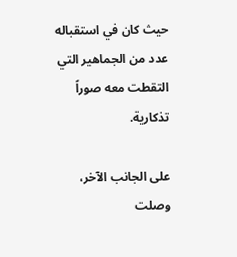حيث كان في استقباله عدد من الجماهير التي التقطت معه صوراً تذكارية.

على الجانب الآخر، وصلت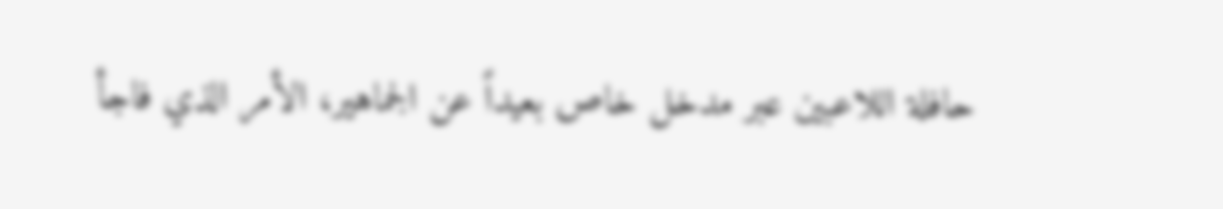حافلة اللاعبين عبر مدخل خاص بعيداً عن الجماهير، الأمر الذي فاجأ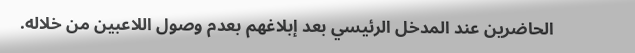الحاضرين عند المدخل الرئيسي بعد إبلاغهم بعدم وصول اللاعبين من خلاله.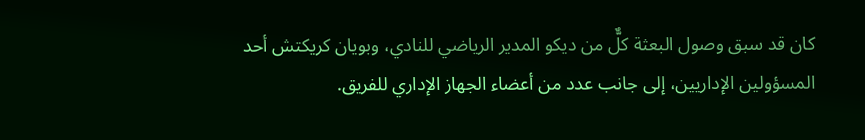كان قد سبق وصول البعثة كلٌّ من ديكو المدير الرياضي للنادي، وبويان كريكتش أحد المسؤولين الإداريين، إلى جانب عدد من أعضاء الجهاز الإداري للفريق.